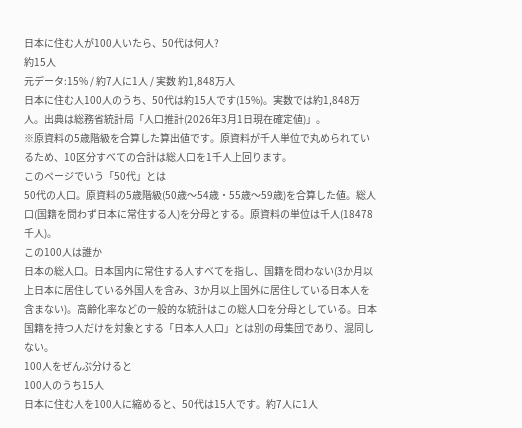日本に住む人が100人いたら、50代は何人?
約15人
元データ:15% / 約7人に1人 / 実数 約1,848万人
日本に住む人100人のうち、50代は約15人です(15%)。実数では約1,848万人。出典は総務省統計局「人口推計(2026年3月1日現在確定値)」。
※原資料の5歳階級を合算した算出値です。原資料が千人単位で丸められているため、10区分すべての合計は総人口を1千人上回ります。
このページでいう「50代」とは
50代の人口。原資料の5歳階級(50歳〜54歳・55歳〜59歳)を合算した値。総人口(国籍を問わず日本に常住する人)を分母とする。原資料の単位は千人(18478千人)。
この100人は誰か
日本の総人口。日本国内に常住する人すべてを指し、国籍を問わない(3か月以上日本に居住している外国人を含み、3か月以上国外に居住している日本人を含まない)。高齢化率などの一般的な統計はこの総人口を分母としている。日本国籍を持つ人だけを対象とする「日本人人口」とは別の母集団であり、混同しない。
100人をぜんぶ分けると
100人のうち15人
日本に住む人を100人に縮めると、50代は15人です。約7人に1人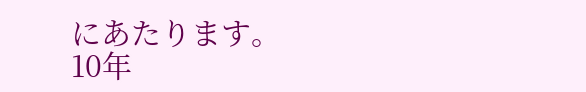にあたります。
10年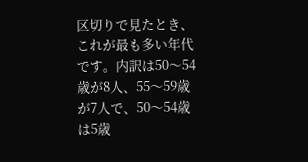区切りで見たとき、これが最も多い年代です。内訳は50〜54歳が8人、55〜59歳が7人で、50〜54歳は5歳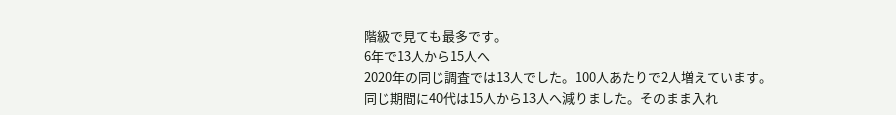階級で見ても最多です。
6年で13人から15人へ
2020年の同じ調査では13人でした。100人あたりで2人増えています。
同じ期間に40代は15人から13人へ減りました。そのまま入れ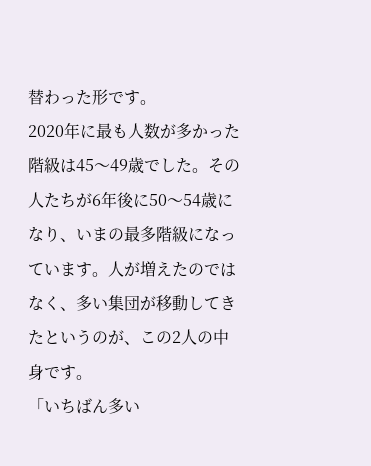替わった形です。
2020年に最も人数が多かった階級は45〜49歳でした。その人たちが6年後に50〜54歳になり、いまの最多階級になっています。人が増えたのではなく、多い集団が移動してきたというのが、この2人の中身です。
「いちばん多い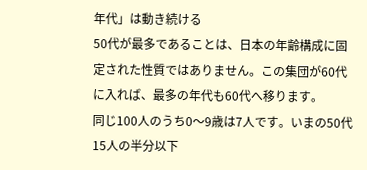年代」は動き続ける
50代が最多であることは、日本の年齢構成に固定された性質ではありません。この集団が60代に入れば、最多の年代も60代へ移ります。
同じ100人のうち0〜9歳は7人です。いまの50代15人の半分以下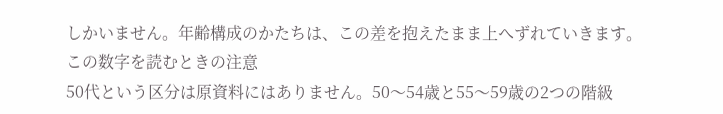しかいません。年齢構成のかたちは、この差を抱えたまま上へずれていきます。
この数字を読むときの注意
50代という区分は原資料にはありません。50〜54歳と55〜59歳の2つの階級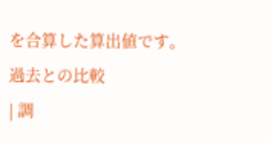を合算した算出値です。
過去との比較
| 調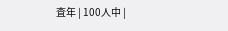査年 | 100人中 |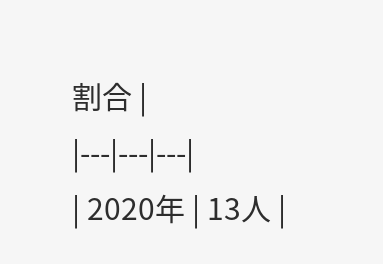割合 |
|---|---|---|
| 2020年 | 13人 |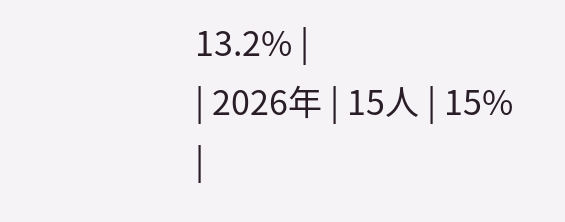13.2% |
| 2026年 | 15人 | 15% |